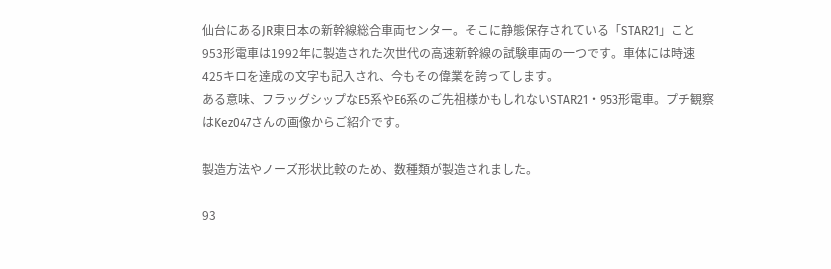仙台にあるJR東日本の新幹線総合車両センター。そこに静態保存されている「STAR21」こと953形電車は1992年に製造された次世代の高速新幹線の試験車両の一つです。車体には時速425キロを達成の文字も記入され、今もその偉業を誇ってします。
ある意味、フラッグシップなE5系やE6系のご先祖様かもしれないSTAR21・953形電車。プチ観察はKez047さんの画像からご紹介です。

製造方法やノーズ形状比較のため、数種類が製造されました。

93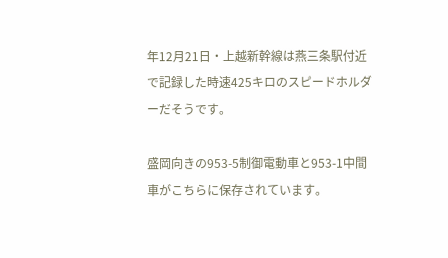年12月21日・上越新幹線は燕三条駅付近で記録した時速425キロのスピードホルダーだそうです。

盛岡向きの953-5制御電動車と953-1中間車がこちらに保存されています。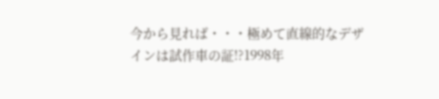今から見れば・・・極めて直線的なデザインは試作車の証!?1998年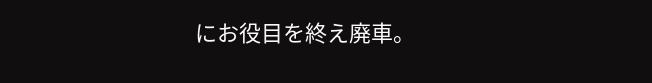にお役目を終え廃車。